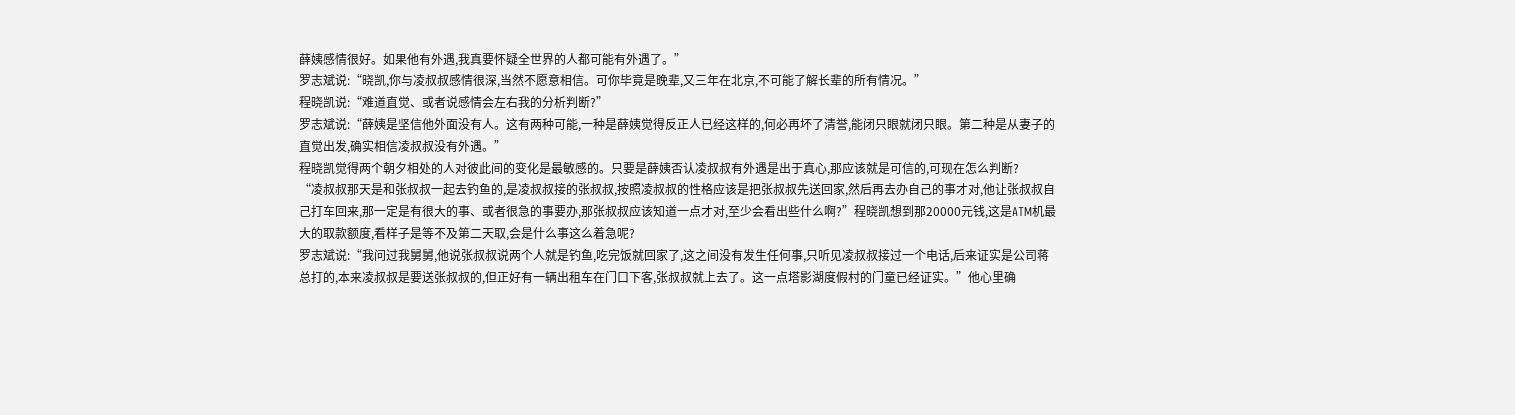薛姨感情很好。如果他有外遇,我真要怀疑全世界的人都可能有外遇了。”
罗志斌说:“晓凯,你与凌叔叔感情很深,当然不愿意相信。可你毕竟是晚辈,又三年在北京,不可能了解长辈的所有情况。”
程晓凯说:“难道直觉、或者说感情会左右我的分析判断?”
罗志斌说:“薛姨是坚信他外面没有人。这有两种可能,一种是薛姨觉得反正人已经这样的,何必再坏了清誉,能闭只眼就闭只眼。第二种是从妻子的直觉出发,确实相信凌叔叔没有外遇。”
程晓凯觉得两个朝夕相处的人对彼此间的变化是最敏感的。只要是薛姨否认凌叔叔有外遇是出于真心,那应该就是可信的,可现在怎么判断?
“凌叔叔那天是和张叔叔一起去钓鱼的,是凌叔叔接的张叔叔,按照凌叔叔的性格应该是把张叔叔先送回家,然后再去办自己的事才对,他让张叔叔自己打车回来,那一定是有很大的事、或者很急的事要办,那张叔叔应该知道一点才对,至少会看出些什么啊?”程晓凯想到那20000元钱,这是ATM机最大的取款额度,看样子是等不及第二天取,会是什么事这么着急呢?
罗志斌说:“我问过我舅舅,他说张叔叔说两个人就是钓鱼,吃完饭就回家了,这之间没有发生任何事,只听见凌叔叔接过一个电话,后来证实是公司蒋总打的,本来凌叔叔是要送张叔叔的,但正好有一辆出租车在门口下客,张叔叔就上去了。这一点塔影湖度假村的门童已经证实。”他心里确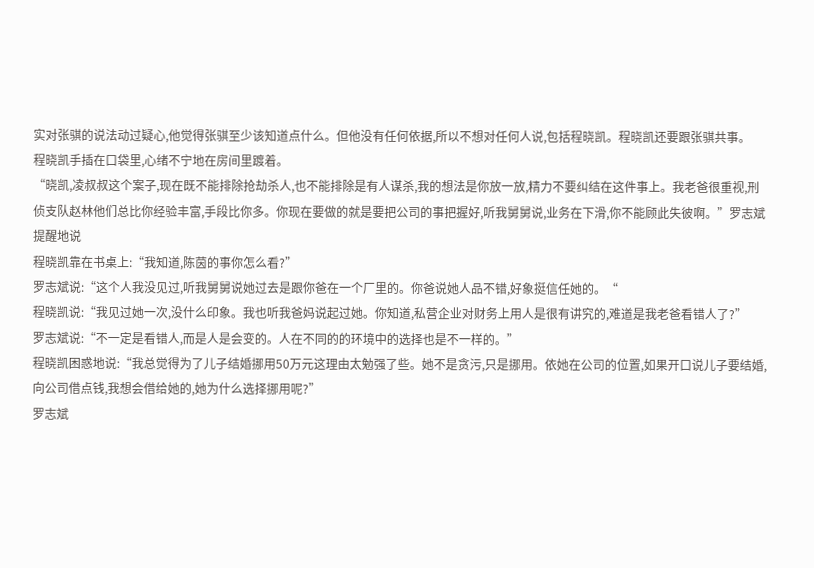实对张骐的说法动过疑心,他觉得张骐至少该知道点什么。但他没有任何依据,所以不想对任何人说,包括程晓凯。程晓凯还要跟张骐共事。
程晓凯手插在口袋里,心绪不宁地在房间里踱着。
“晓凯,凌叔叔这个案子,现在既不能排除抢劫杀人,也不能排除是有人谋杀,我的想法是你放一放,精力不要纠结在这件事上。我老爸很重视,刑侦支队赵林他们总比你经验丰富,手段比你多。你现在要做的就是要把公司的事把握好,听我舅舅说,业务在下滑,你不能顾此失彼啊。”罗志斌提醒地说
程晓凯靠在书桌上:“我知道,陈茵的事你怎么看?”
罗志斌说:“这个人我没见过,听我舅舅说她过去是跟你爸在一个厂里的。你爸说她人品不错,好象挺信任她的。“
程晓凯说:“我见过她一次,没什么印象。我也听我爸妈说起过她。你知道,私营企业对财务上用人是很有讲究的,难道是我老爸看错人了?”
罗志斌说:“不一定是看错人,而是人是会变的。人在不同的的环境中的选择也是不一样的。”
程晓凯困惑地说:“我总觉得为了儿子结婚挪用50万元这理由太勉强了些。她不是贪污,只是挪用。依她在公司的位置,如果开口说儿子要结婚,向公司借点钱,我想会借给她的,她为什么选择挪用呢?”
罗志斌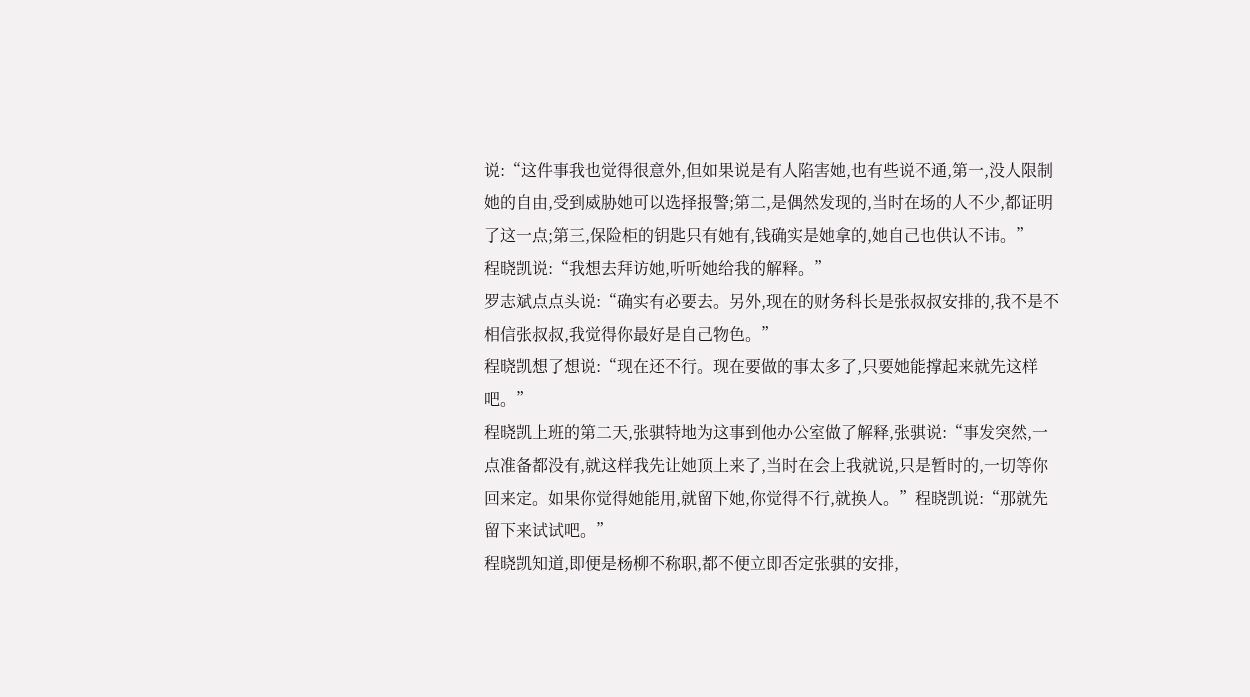说:“这件事我也觉得很意外,但如果说是有人陷害她,也有些说不通,第一,没人限制她的自由,受到威胁她可以选择报警;第二,是偶然发现的,当时在场的人不少,都证明了这一点;第三,保险柜的钥匙只有她有,钱确实是她拿的,她自己也供认不讳。”
程晓凯说:“我想去拜访她,听听她给我的解释。”
罗志斌点点头说:“确实有必要去。另外,现在的财务科长是张叔叔安排的,我不是不相信张叔叔,我觉得你最好是自己物色。”
程晓凯想了想说:“现在还不行。现在要做的事太多了,只要她能撑起来就先这样吧。”
程晓凯上班的第二天,张骐特地为这事到他办公室做了解释,张骐说:“事发突然,一点准备都没有,就这样我先让她顶上来了,当时在会上我就说,只是暂时的,一切等你回来定。如果你觉得她能用,就留下她,你觉得不行,就换人。”程晓凯说:“那就先留下来试试吧。”
程晓凯知道,即便是杨柳不称职,都不便立即否定张骐的安排,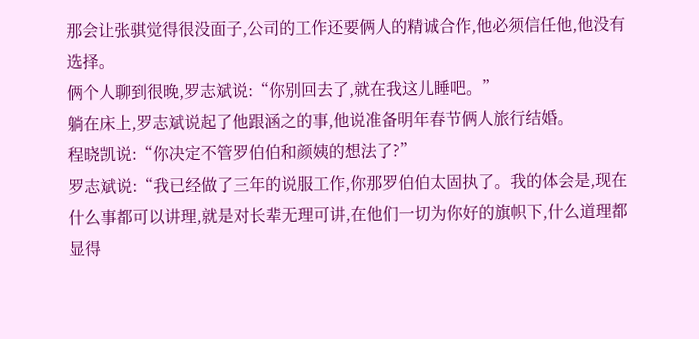那会让张骐觉得很没面子,公司的工作还要俩人的精诚合作,他必须信任他,他没有选择。
俩个人聊到很晚,罗志斌说:“你别回去了,就在我这儿睡吧。”
躺在床上,罗志斌说起了他跟涵之的事,他说准备明年春节俩人旅行结婚。
程晓凯说:“你决定不管罗伯伯和颜姨的想法了?”
罗志斌说:“我已经做了三年的说服工作,你那罗伯伯太固执了。我的体会是,现在什么事都可以讲理,就是对长辈无理可讲,在他们一切为你好的旗帜下,什么道理都显得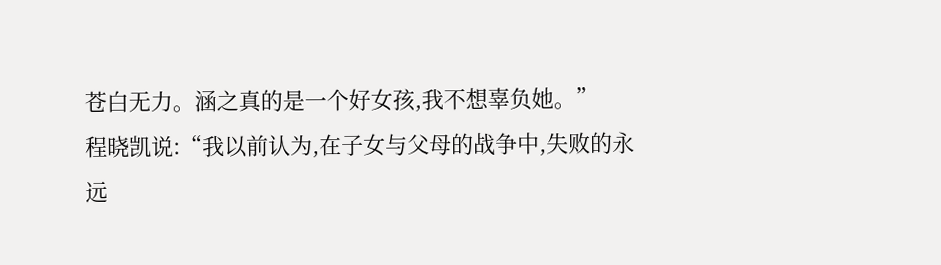苍白无力。涵之真的是一个好女孩,我不想辜负她。”
程晓凯说:“我以前认为,在子女与父母的战争中,失败的永远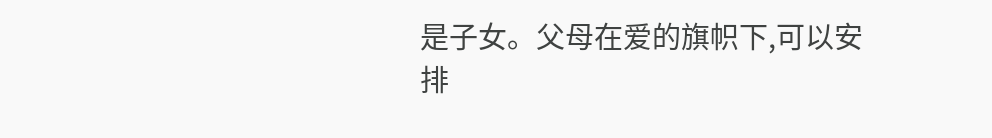是子女。父母在爱的旗帜下,可以安排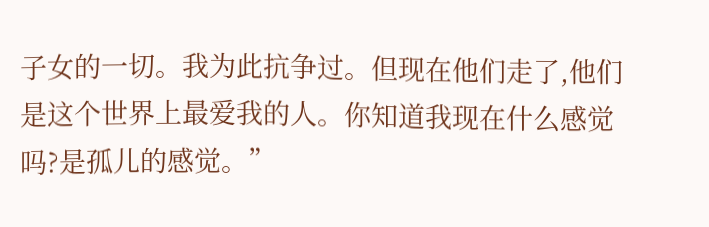子女的一切。我为此抗争过。但现在他们走了,他们是这个世界上最爱我的人。你知道我现在什么感觉吗?是孤儿的感觉。”